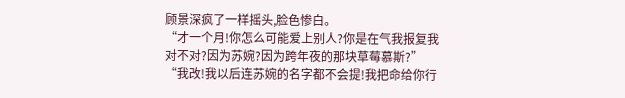顾景深疯了一样摇头,脸色惨白。
“才一个月!你怎么可能爱上别人?你是在气我报复我对不对?因为苏婉?因为跨年夜的那块草莓慕斯?”
“我改!我以后连苏婉的名字都不会提!我把命给你行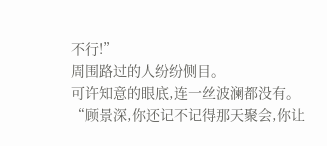不行!”
周围路过的人纷纷侧目。
可许知意的眼底,连一丝波澜都没有。
“顾景深,你还记不记得那天聚会,你让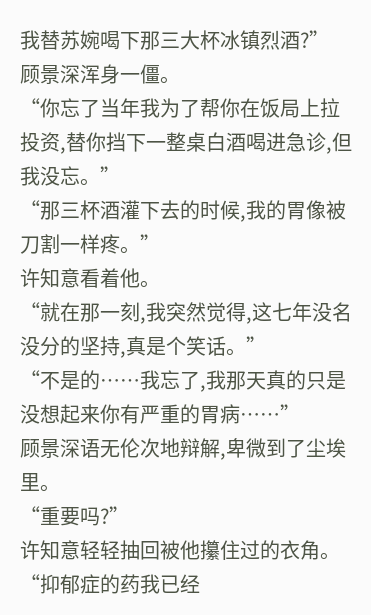我替苏婉喝下那三大杯冰镇烈酒?”
顾景深浑身一僵。
“你忘了当年我为了帮你在饭局上拉投资,替你挡下一整桌白酒喝进急诊,但我没忘。”
“那三杯酒灌下去的时候,我的胃像被刀割一样疼。”
许知意看着他。
“就在那一刻,我突然觉得,这七年没名没分的坚持,真是个笑话。”
“不是的……我忘了,我那天真的只是没想起来你有严重的胃病……”
顾景深语无伦次地辩解,卑微到了尘埃里。
“重要吗?”
许知意轻轻抽回被他攥住过的衣角。
“抑郁症的药我已经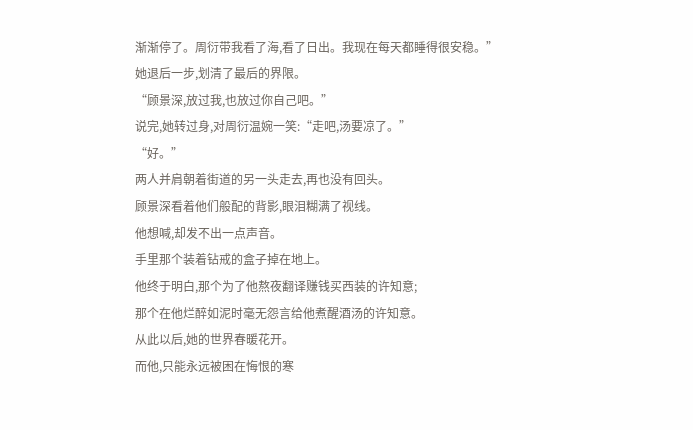渐渐停了。周衍带我看了海,看了日出。我现在每天都睡得很安稳。”
她退后一步,划清了最后的界限。
“顾景深,放过我,也放过你自己吧。”
说完,她转过身,对周衍温婉一笑:“走吧,汤要凉了。”
“好。”
两人并肩朝着街道的另一头走去,再也没有回头。
顾景深看着他们般配的背影,眼泪糊满了视线。
他想喊,却发不出一点声音。
手里那个装着钻戒的盒子掉在地上。
他终于明白,那个为了他熬夜翻译赚钱买西装的许知意;
那个在他烂醉如泥时毫无怨言给他煮醒酒汤的许知意。
从此以后,她的世界春暖花开。
而他,只能永远被困在悔恨的寒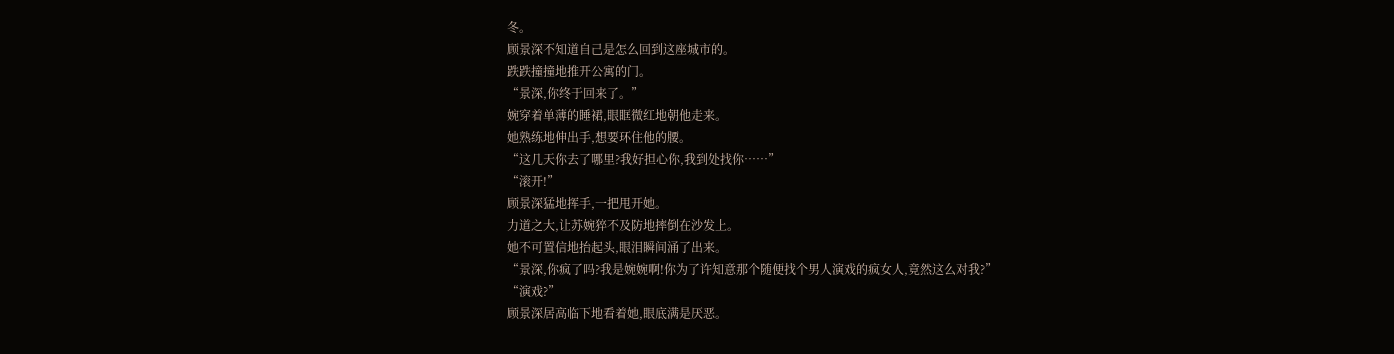冬。
顾景深不知道自己是怎么回到这座城市的。
跌跌撞撞地推开公寓的门。
“景深,你终于回来了。”
婉穿着单薄的睡裙,眼眶微红地朝他走来。
她熟练地伸出手,想要环住他的腰。
“这几天你去了哪里?我好担心你,我到处找你……”
“滚开!”
顾景深猛地挥手,一把甩开她。
力道之大,让苏婉猝不及防地摔倒在沙发上。
她不可置信地抬起头,眼泪瞬间涌了出来。
“景深,你疯了吗?我是婉婉啊!你为了许知意那个随便找个男人演戏的疯女人,竟然这么对我?”
“演戏?”
顾景深居高临下地看着她,眼底满是厌恶。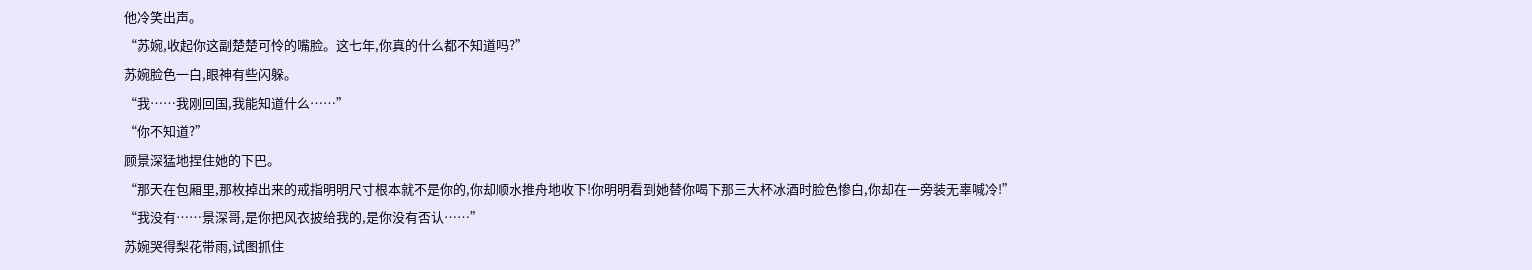他冷笑出声。
“苏婉,收起你这副楚楚可怜的嘴脸。这七年,你真的什么都不知道吗?”
苏婉脸色一白,眼神有些闪躲。
“我……我刚回国,我能知道什么……”
“你不知道?”
顾景深猛地捏住她的下巴。
“那天在包厢里,那枚掉出来的戒指明明尺寸根本就不是你的,你却顺水推舟地收下!你明明看到她替你喝下那三大杯冰酒时脸色惨白,你却在一旁装无辜喊冷!”
“我没有……景深哥,是你把风衣披给我的,是你没有否认……”
苏婉哭得梨花带雨,试图抓住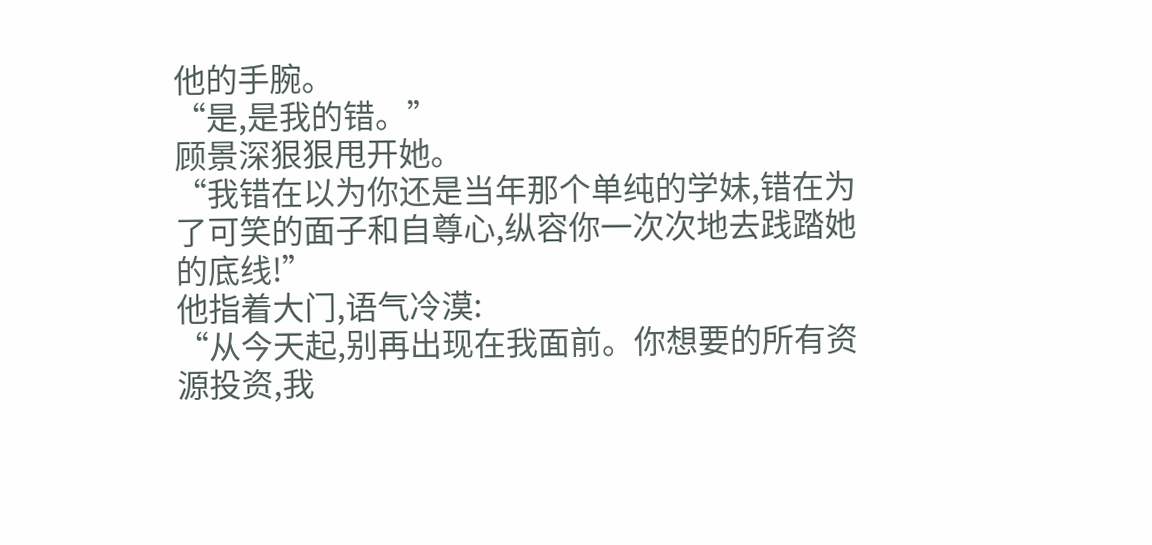他的手腕。
“是,是我的错。”
顾景深狠狠甩开她。
“我错在以为你还是当年那个单纯的学妹,错在为了可笑的面子和自尊心,纵容你一次次地去践踏她的底线!”
他指着大门,语气冷漠:
“从今天起,别再出现在我面前。你想要的所有资源投资,我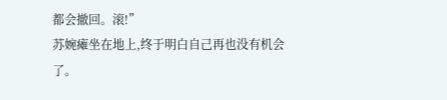都会撤回。滚!”
苏婉瘫坐在地上,终于明白自己再也没有机会了。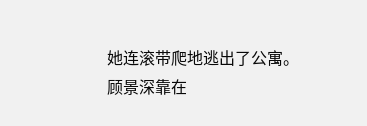她连滚带爬地逃出了公寓。
顾景深靠在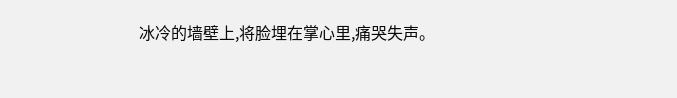冰冷的墙壁上,将脸埋在掌心里,痛哭失声。